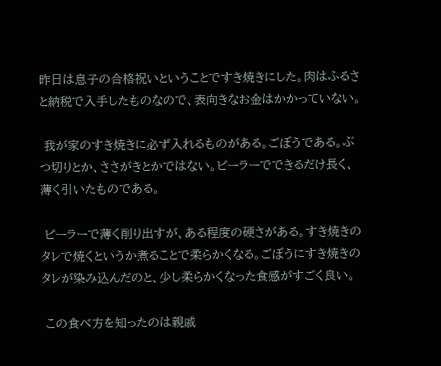昨日は息子の合格祝いということですき焼きにした。肉はふるさと納税で入手したものなので、表向きなお金はかかっていない。

 我が家のすき焼きに必ず入れるものがある。ごぼうである。ぶつ切りとか、ささがきとかではない。ピーラーでできるだけ長く、薄く引いたものである。

 ピーラーで薄く削り出すが、ある程度の硬さがある。すき焼きのタレで焼くというか煮ることで柔らかくなる。ごぼうにすき焼きのタレが染み込んだのと、少し柔らかくなった食感がすごく良い。

 この食べ方を知ったのは親戚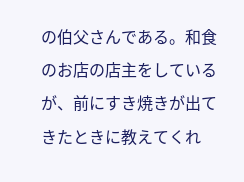の伯父さんである。和食のお店の店主をしているが、前にすき焼きが出てきたときに教えてくれ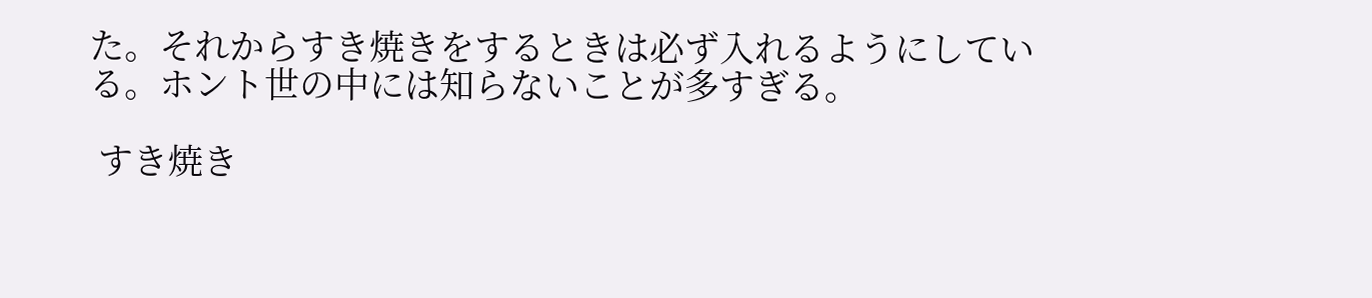た。それからすき焼きをするときは必ず入れるようにしている。ホント世の中には知らないことが多すぎる。

 すき焼き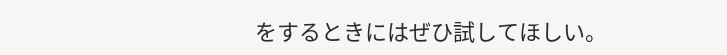をするときにはぜひ試してほしい。